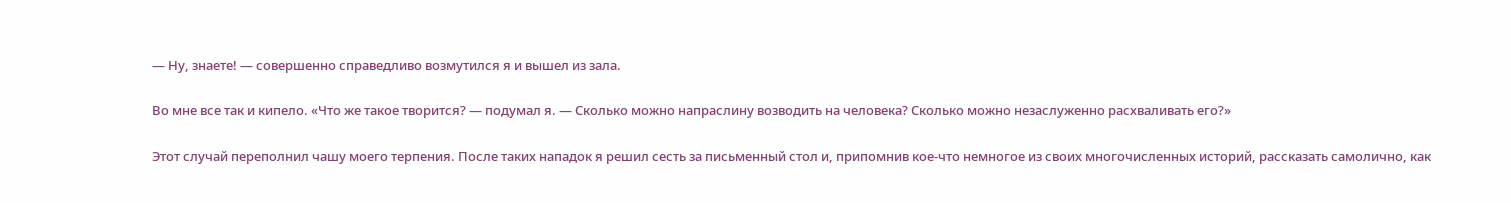— Ну, знаете! — совершенно справедливо возмутился я и вышел из зала.

Во мне все так и кипело. «Что же такое творится? — подумал я. — Сколько можно напраслину возводить на человека? Сколько можно незаслуженно расхваливать его?»

Этот случай переполнил чашу моего терпения. После таких нападок я решил сесть за письменный стол и, припомнив кое-что немногое из своих многочисленных историй, рассказать самолично, как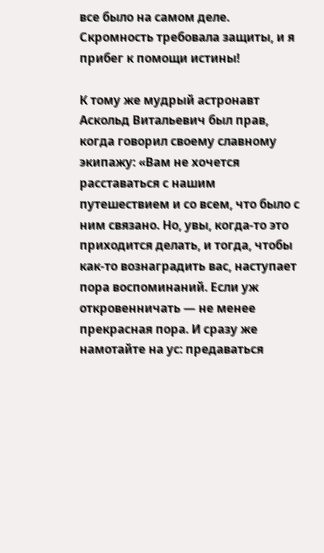все было на самом деле. Скромность требовала защиты, и я прибег к помощи истины!

К тому же мудрый астронавт Аскольд Витальевич был прав, когда говорил своему славному экипажу: «Вам не хочется расставаться с нашим путешествием и со всем, что было с ним связано. Но, увы, когда-то это приходится делать, и тогда, чтобы как-то вознаградить вас, наступает пора воспоминаний. Если уж откровенничать — не менее прекрасная пора. И сразу же намотайте на ус: предаваться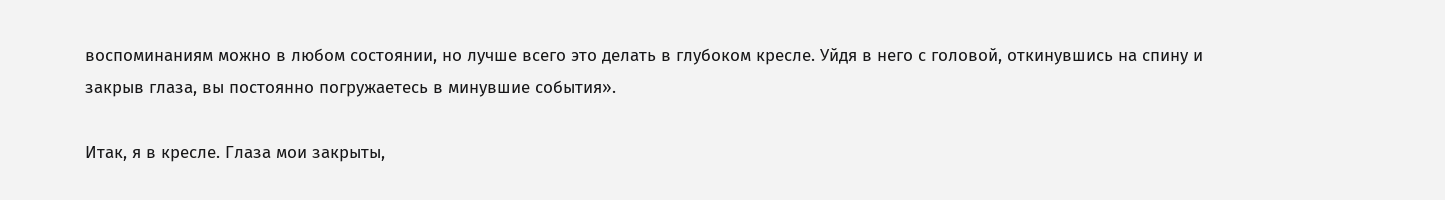воспоминаниям можно в любом состоянии, но лучше всего это делать в глубоком кресле. Уйдя в него с головой, откинувшись на спину и закрыв глаза, вы постоянно погружаетесь в минувшие события».

Итак, я в кресле. Глаза мои закрыты,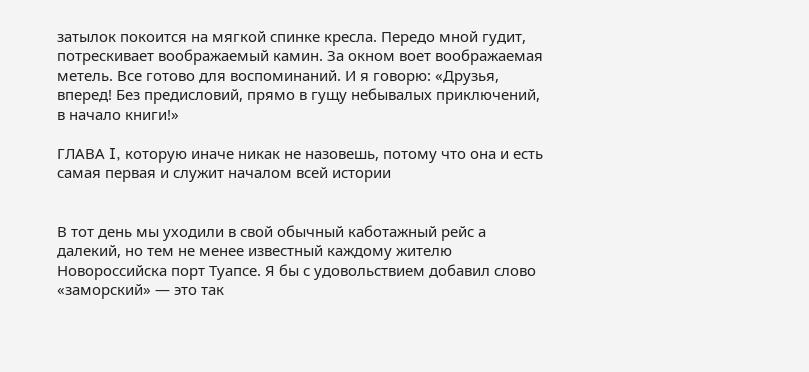затылок покоится на мягкой спинке кресла. Передо мной гудит, потрескивает воображаемый камин. За окном воет воображаемая метель. Все готово для воспоминаний. И я говорю: «Друзья, вперед! Без предисловий, прямо в гущу небывалых приключений, в начало книги!»

ГЛАВА I, которую иначе никак не назовешь, потому что она и есть самая первая и служит началом всей истории


В тот день мы уходили в свой обычный каботажный рейс а далекий, но тем не менее известный каждому жителю Новороссийска порт Туапсе. Я бы с удовольствием добавил слово «заморский» — это так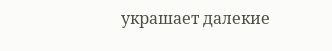украшает далекие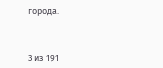города.



3 из 191